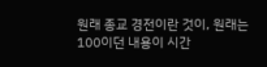원래 종교 경전이란 것이, 원래는 100이던 내용이 시간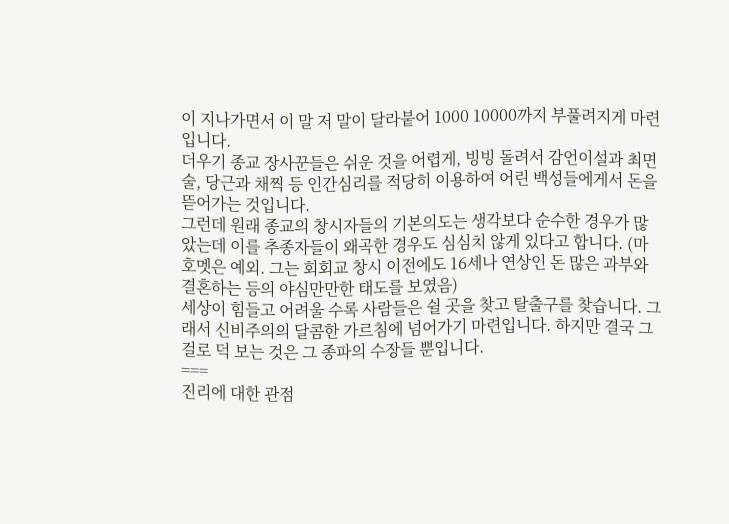이 지나가면서 이 말 저 말이 달라붙어 1000 10000까지 부풀려지게 마련입니다.
더우기 종교 장사꾼들은 쉬운 것을 어렵게, 빙빙 돌려서 감언이설과 최면술, 당근과 채찍 등 인간심리를 적당히 이용하여 어린 백성들에게서 돈을 뜯어가는 것입니다.
그런데 원래 종교의 창시자들의 기본의도는 생각보다 순수한 경우가 많았는데 이를 추종자들이 왜곡한 경우도 심심치 않게 있다고 합니다. (마호멧은 예외. 그는 회회교 창시 이전에도 16세나 연상인 돈 많은 과부와 결혼하는 등의 야심만만한 태도를 보였음)
세상이 힘들고 어려울 수록 사람들은 쉴 곳을 찾고 탈출구를 찾습니다. 그래서 신비주의의 달콤한 가르침에 넘어가기 마련입니다. 하지만 결국 그걸로 덕 보는 것은 그 종파의 수장들 뿐입니다.
===
진리에 대한 관점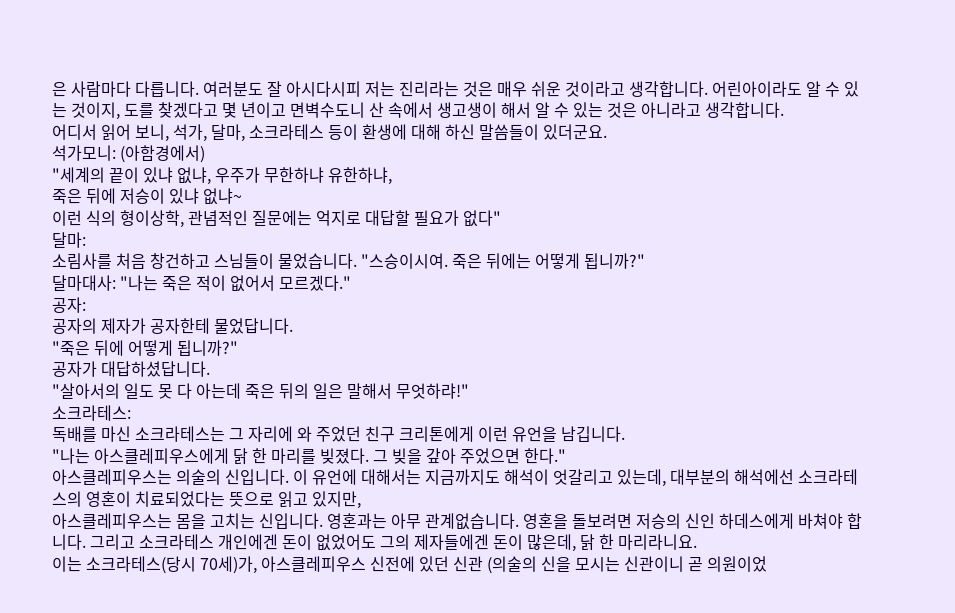은 사람마다 다릅니다. 여러분도 잘 아시다시피 저는 진리라는 것은 매우 쉬운 것이라고 생각합니다. 어린아이라도 알 수 있는 것이지, 도를 찾겠다고 몇 년이고 면벽수도니 산 속에서 생고생이 해서 알 수 있는 것은 아니라고 생각합니다.
어디서 읽어 보니, 석가, 달마, 소크라테스 등이 환생에 대해 하신 말씀들이 있더군요.
석가모니: (아함경에서)
"세계의 끝이 있냐 없냐, 우주가 무한하냐 유한하냐,
죽은 뒤에 저승이 있냐 없냐~
이런 식의 형이상학, 관념적인 질문에는 억지로 대답할 필요가 없다"
달마:
소림사를 처음 창건하고 스님들이 물었습니다. "스승이시여. 죽은 뒤에는 어떻게 됩니까?"
달마대사: "나는 죽은 적이 없어서 모르겠다."
공자:
공자의 제자가 공자한테 물었답니다.
"죽은 뒤에 어떻게 됩니까?"
공자가 대답하셨답니다.
"살아서의 일도 못 다 아는데 죽은 뒤의 일은 말해서 무엇하랴!"
소크라테스:
독배를 마신 소크라테스는 그 자리에 와 주었던 친구 크리톤에게 이런 유언을 남깁니다.
"나는 아스클레피우스에게 닭 한 마리를 빚졌다. 그 빚을 갚아 주었으면 한다."
아스클레피우스는 의술의 신입니다. 이 유언에 대해서는 지금까지도 해석이 엇갈리고 있는데, 대부분의 해석에선 소크라테스의 영혼이 치료되었다는 뜻으로 읽고 있지만,
아스클레피우스는 몸을 고치는 신입니다. 영혼과는 아무 관계없습니다. 영혼을 돌보려면 저승의 신인 하데스에게 바쳐야 합니다. 그리고 소크라테스 개인에겐 돈이 없었어도 그의 제자들에겐 돈이 많은데, 닭 한 마리라니요.
이는 소크라테스(당시 70세)가, 아스클레피우스 신전에 있던 신관 (의술의 신을 모시는 신관이니 곧 의원이었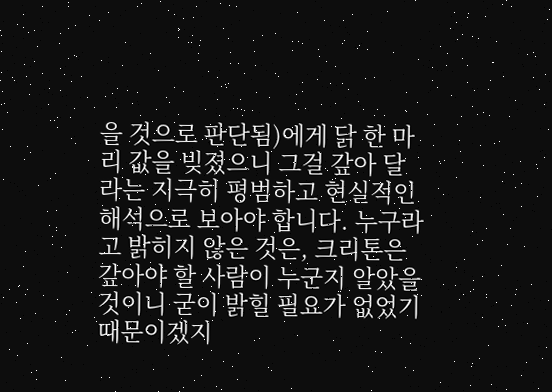을 것으로 판단됨)에게 닭 한 마리 값을 빚졌으니 그걸 갚아 달라는 지극히 평범하고 현실적인 해석으로 보아야 합니다. 누구라고 밝히지 않은 것은, 크리톤은 갚아야 할 사람이 누군지 알았을 것이니 굳이 밝힐 필요가 없었기 때문이겠지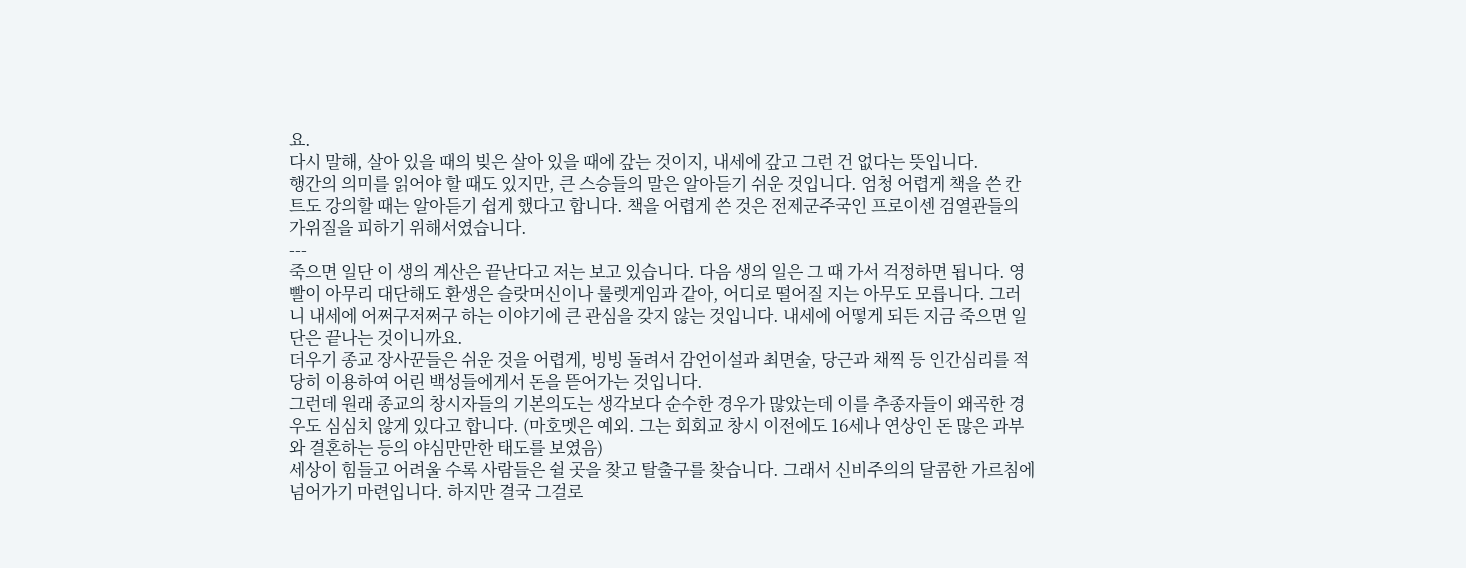요.
다시 말해, 살아 있을 때의 빚은 살아 있을 때에 갚는 것이지, 내세에 갚고 그런 건 없다는 뜻입니다.
행간의 의미를 읽어야 할 때도 있지만, 큰 스승들의 말은 알아듣기 쉬운 것입니다. 엄청 어렵게 책을 쓴 칸트도 강의할 때는 알아듣기 쉽게 했다고 합니다. 책을 어렵게 쓴 것은 전제군주국인 프로이센 검열관들의 가위질을 피하기 위해서였습니다.
---
죽으면 일단 이 생의 계산은 끝난다고 저는 보고 있습니다. 다음 생의 일은 그 때 가서 걱정하면 됩니다. 영빨이 아무리 대단해도 환생은 슬랏머신이나 룰렛게임과 같아, 어디로 떨어질 지는 아무도 모릅니다. 그러니 내세에 어쩌구저쩌구 하는 이야기에 큰 관심을 갖지 않는 것입니다. 내세에 어떻게 되든 지금 죽으면 일단은 끝나는 것이니까요.
더우기 종교 장사꾼들은 쉬운 것을 어렵게, 빙빙 돌려서 감언이설과 최면술, 당근과 채찍 등 인간심리를 적당히 이용하여 어린 백성들에게서 돈을 뜯어가는 것입니다.
그런데 원래 종교의 창시자들의 기본의도는 생각보다 순수한 경우가 많았는데 이를 추종자들이 왜곡한 경우도 심심치 않게 있다고 합니다. (마호멧은 예외. 그는 회회교 창시 이전에도 16세나 연상인 돈 많은 과부와 결혼하는 등의 야심만만한 태도를 보였음)
세상이 힘들고 어려울 수록 사람들은 쉴 곳을 찾고 탈출구를 찾습니다. 그래서 신비주의의 달콤한 가르침에 넘어가기 마련입니다. 하지만 결국 그걸로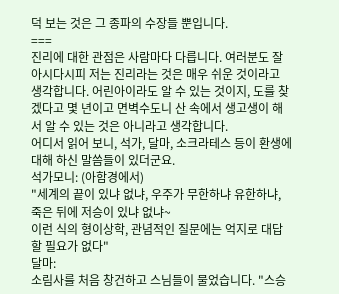덕 보는 것은 그 종파의 수장들 뿐입니다.
===
진리에 대한 관점은 사람마다 다릅니다. 여러분도 잘 아시다시피 저는 진리라는 것은 매우 쉬운 것이라고 생각합니다. 어린아이라도 알 수 있는 것이지, 도를 찾겠다고 몇 년이고 면벽수도니 산 속에서 생고생이 해서 알 수 있는 것은 아니라고 생각합니다.
어디서 읽어 보니, 석가, 달마, 소크라테스 등이 환생에 대해 하신 말씀들이 있더군요.
석가모니: (아함경에서)
"세계의 끝이 있냐 없냐, 우주가 무한하냐 유한하냐,
죽은 뒤에 저승이 있냐 없냐~
이런 식의 형이상학, 관념적인 질문에는 억지로 대답할 필요가 없다"
달마:
소림사를 처음 창건하고 스님들이 물었습니다. "스승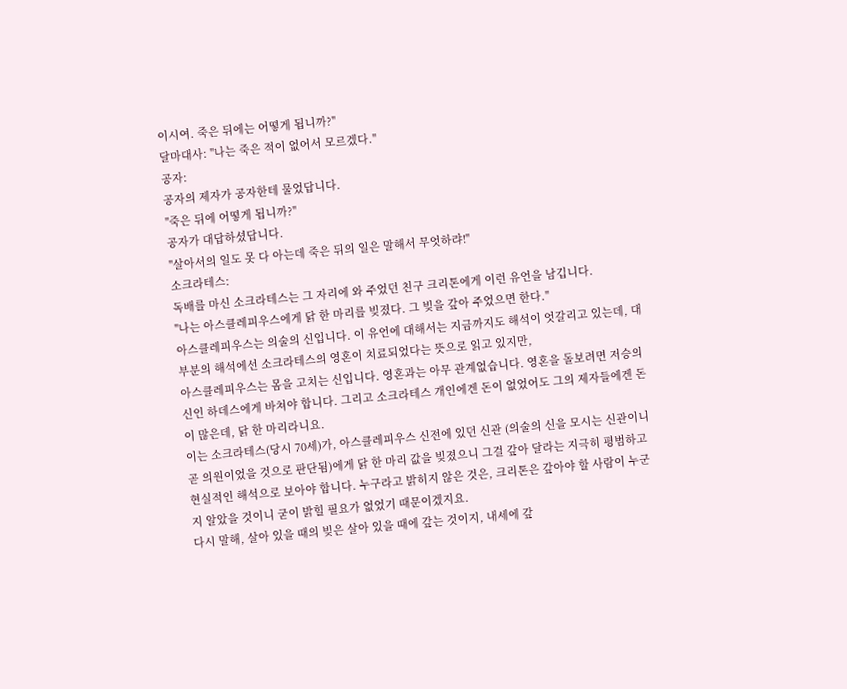이시여. 죽은 뒤에는 어떻게 됩니까?"
달마대사: "나는 죽은 적이 없어서 모르겠다."
공자:
공자의 제자가 공자한테 물었답니다.
"죽은 뒤에 어떻게 됩니까?"
공자가 대답하셨답니다.
"살아서의 일도 못 다 아는데 죽은 뒤의 일은 말해서 무엇하랴!"
소크라테스:
독배를 마신 소크라테스는 그 자리에 와 주었던 친구 크리톤에게 이런 유언을 남깁니다.
"나는 아스클레피우스에게 닭 한 마리를 빚졌다. 그 빚을 갚아 주었으면 한다."
아스클레피우스는 의술의 신입니다. 이 유언에 대해서는 지금까지도 해석이 엇갈리고 있는데, 대부분의 해석에선 소크라테스의 영혼이 치료되었다는 뜻으로 읽고 있지만,
아스클레피우스는 몸을 고치는 신입니다. 영혼과는 아무 관계없습니다. 영혼을 돌보려면 저승의 신인 하데스에게 바쳐야 합니다. 그리고 소크라테스 개인에겐 돈이 없었어도 그의 제자들에겐 돈이 많은데, 닭 한 마리라니요.
이는 소크라테스(당시 70세)가, 아스클레피우스 신전에 있던 신관 (의술의 신을 모시는 신관이니 곧 의원이었을 것으로 판단됨)에게 닭 한 마리 값을 빚졌으니 그걸 갚아 달라는 지극히 평범하고 현실적인 해석으로 보아야 합니다. 누구라고 밝히지 않은 것은, 크리톤은 갚아야 할 사람이 누군지 알았을 것이니 굳이 밝힐 필요가 없었기 때문이겠지요.
다시 말해, 살아 있을 때의 빚은 살아 있을 때에 갚는 것이지, 내세에 갚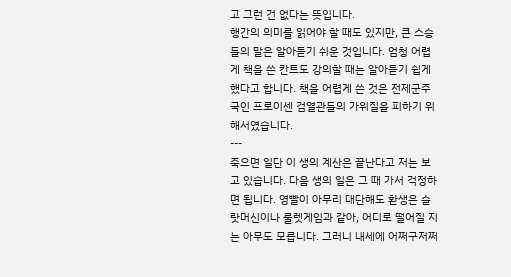고 그런 건 없다는 뜻입니다.
행간의 의미를 읽어야 할 때도 있지만, 큰 스승들의 말은 알아듣기 쉬운 것입니다. 엄청 어렵게 책을 쓴 칸트도 강의할 때는 알아듣기 쉽게 했다고 합니다. 책을 어렵게 쓴 것은 전제군주국인 프로이센 검열관들의 가위질을 피하기 위해서였습니다.
---
죽으면 일단 이 생의 계산은 끝난다고 저는 보고 있습니다. 다음 생의 일은 그 때 가서 걱정하면 됩니다. 영빨이 아무리 대단해도 환생은 슬랏머신이나 룰렛게임과 같아, 어디로 떨어질 지는 아무도 모릅니다. 그러니 내세에 어쩌구저쩌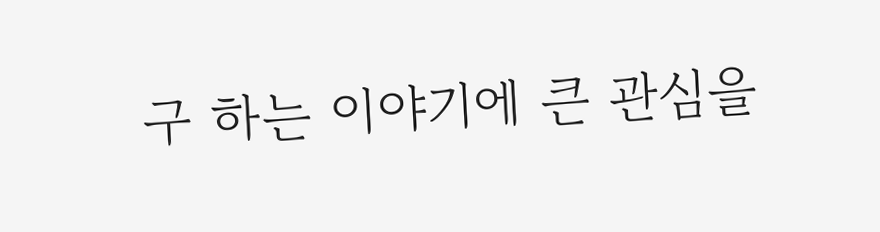구 하는 이야기에 큰 관심을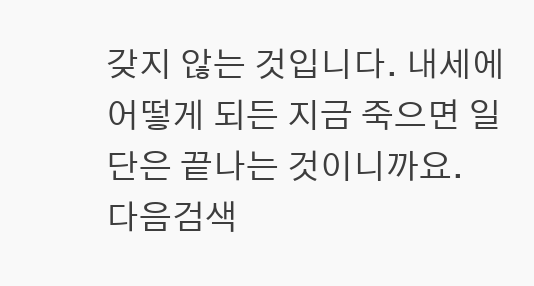갖지 않는 것입니다. 내세에 어떻게 되든 지금 죽으면 일단은 끝나는 것이니까요.
다음검색